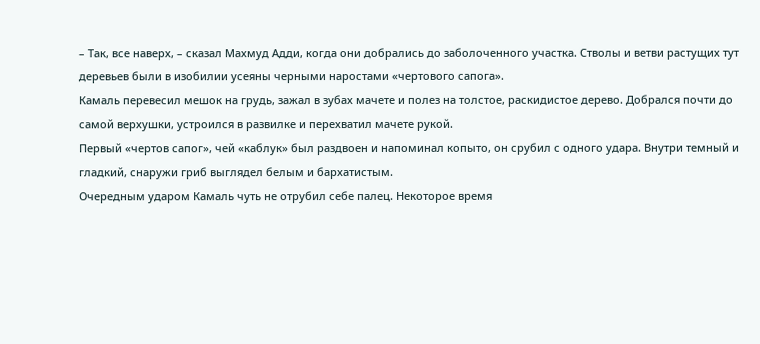– Так, все наверх, – сказал Махмуд Адди, когда они добрались до заболоченного участка. Стволы и ветви растущих тут деревьев были в изобилии усеяны черными наростами «чертового сапога».
Камаль перевесил мешок на грудь, зажал в зубах мачете и полез на толстое, раскидистое дерево. Добрался почти до самой верхушки, устроился в развилке и перехватил мачете рукой.
Первый «чертов сапог», чей «каблук» был раздвоен и напоминал копыто, он срубил с одного удара. Внутри темный и гладкий, снаружи гриб выглядел белым и бархатистым.
Очередным ударом Камаль чуть не отрубил себе палец. Некоторое время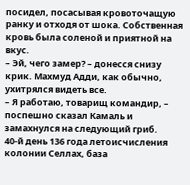посидел, посасывая кровоточащую ранку и отходя от шока. Собственная кровь была соленой и приятной на вкус.
– Эй, чего замер? – донесся снизу крик. Махмуд Адди, как обычно, ухитрялся видеть все.
– Я работаю, товарищ командир, – поспешно сказал Камаль и замахнулся на следующий гриб.
40-й день 136 года летоисчисления колонии Селлах, база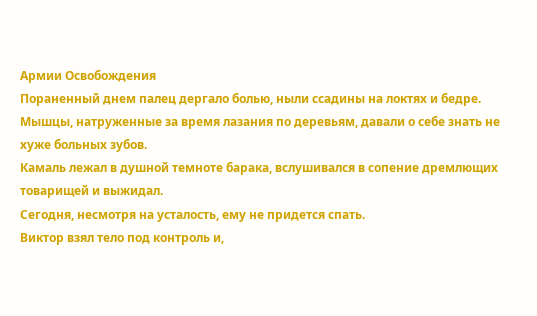Армии Освобождения
Пораненный днем палец дергало болью, ныли ссадины на локтях и бедре. Мышцы, натруженные за время лазания по деревьям, давали о себе знать не хуже больных зубов.
Камаль лежал в душной темноте барака, вслушивался в сопение дремлющих товарищей и выжидал.
Сегодня, несмотря на усталость, ему не придется спать.
Виктор взял тело под контроль и,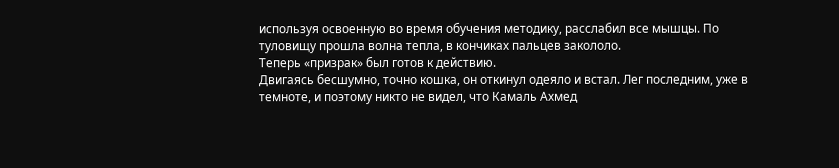используя освоенную во время обучения методику, расслабил все мышцы. По туловищу прошла волна тепла, в кончиках пальцев закололо.
Теперь «призрак» был готов к действию.
Двигаясь бесшумно, точно кошка, он откинул одеяло и встал. Лег последним, уже в темноте, и поэтому никто не видел, что Камаль Ахмед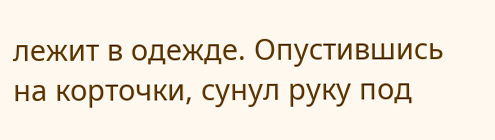лежит в одежде. Опустившись на корточки, сунул руку под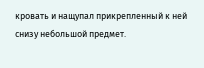кровать и нащупал прикрепленный к ней снизу небольшой предмет.